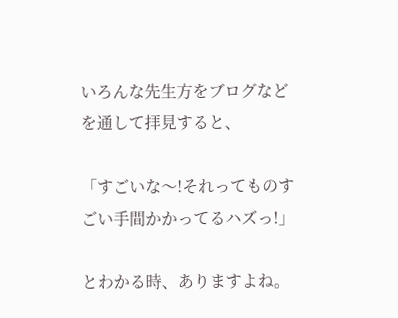いろんな先生方をブログなどを通して拝見すると、

「すごいな〜!それってものすごい手間かかってるハズっ!」

とわかる時、ありますよね。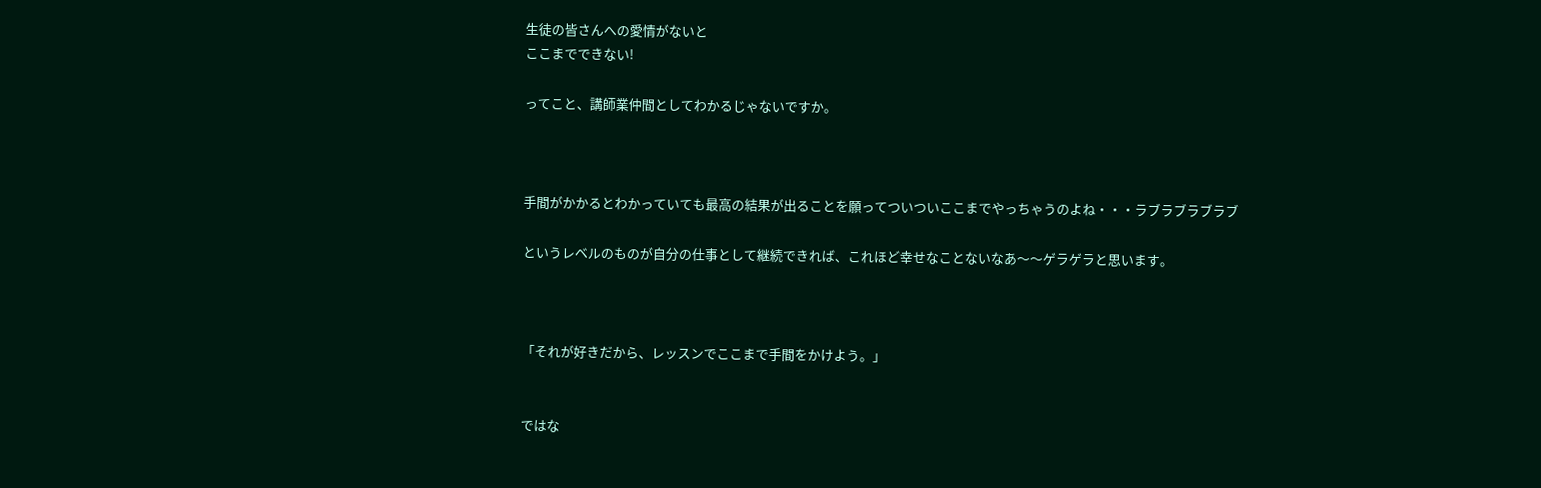生徒の皆さんへの愛情がないと
ここまでできない!

ってこと、講師業仲間としてわかるじゃないですか。



手間がかかるとわかっていても最高の結果が出ることを願ってついついここまでやっちゃうのよね・・・ラブラブラブラブ

というレベルのものが自分の仕事として継続できれば、これほど幸せなことないなあ〜〜ゲラゲラと思います。



「それが好きだから、レッスンでここまで手間をかけよう。」


ではな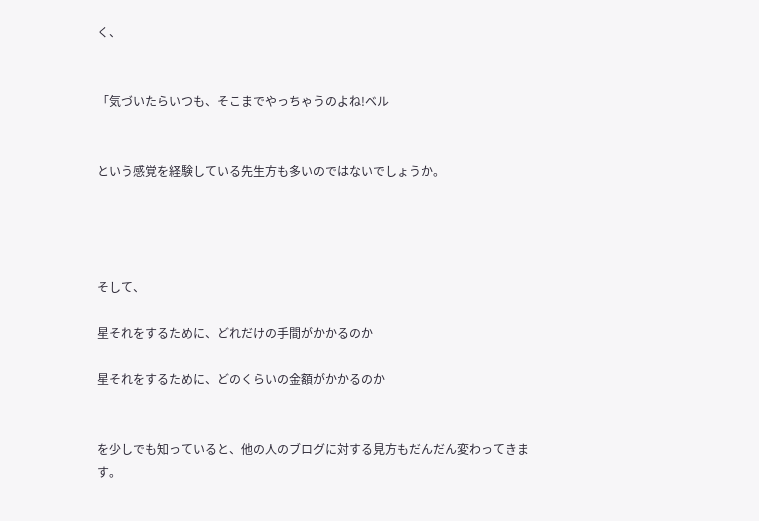く、


「気づいたらいつも、そこまでやっちゃうのよね!ベル


という感覚を経験している先生方も多いのではないでしょうか。




そして、

星それをするために、どれだけの手間がかかるのか

星それをするために、どのくらいの金額がかかるのか


を少しでも知っていると、他の人のブログに対する見方もだんだん変わってきます。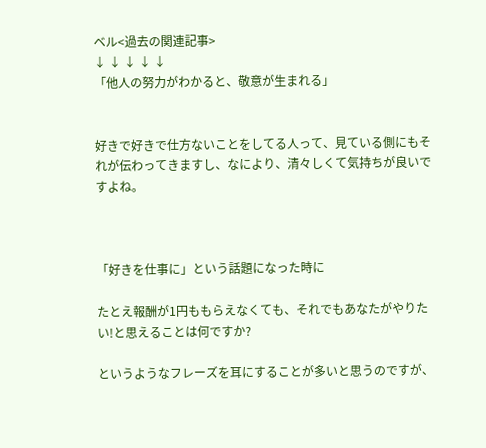ベル<過去の関連記事>
↓ ↓ ↓ ↓ ↓
「他人の努力がわかると、敬意が生まれる」


好きで好きで仕方ないことをしてる人って、見ている側にもそれが伝わってきますし、なにより、清々しくて気持ちが良いですよね。



「好きを仕事に」という話題になった時に

たとえ報酬が1円ももらえなくても、それでもあなたがやりたい!と思えることは何ですか?

というようなフレーズを耳にすることが多いと思うのですが、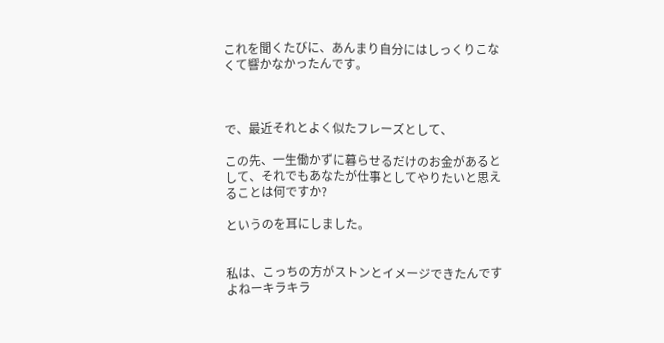これを聞くたびに、あんまり自分にはしっくりこなくて響かなかったんです。



で、最近それとよく似たフレーズとして、

この先、一生働かずに暮らせるだけのお金があるとして、それでもあなたが仕事としてやりたいと思えることは何ですか?

というのを耳にしました。


私は、こっちの方がストンとイメージできたんですよねーキラキラ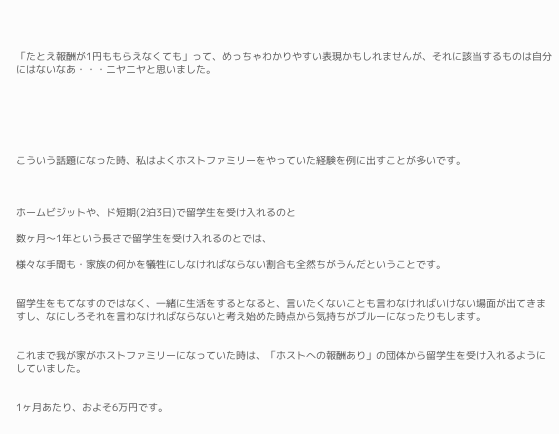「たとえ報酬が1円ももらえなくても」って、めっちゃわかりやすい表現かもしれませんが、それに該当するものは自分にはないなあ・・・ニヤニヤと思いました。






こういう話題になった時、私はよくホストファミリーをやっていた経験を例に出すことが多いです。



ホームビジットや、ド短期(2泊3日)で留学生を受け入れるのと

数ヶ月〜1年という長さで留学生を受け入れるのとでは、

様々な手間も・家族の何かを犠牲にしなければならない割合も全然ちがうんだということです。


留学生をもてなすのではなく、一緒に生活をするとなると、言いたくないことも言わなければいけない場面が出てきますし、なにしろそれを言わなければならないと考え始めた時点から気持ちがブルーになったりもします。


これまで我が家がホストファミリーになっていた時は、「ホストへの報酬あり」の団体から留学生を受け入れるようにしていました。


1ヶ月あたり、およそ6万円です。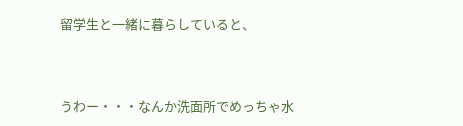留学生と一緒に暮らしていると、


うわー・・・なんか洗面所でめっちゃ水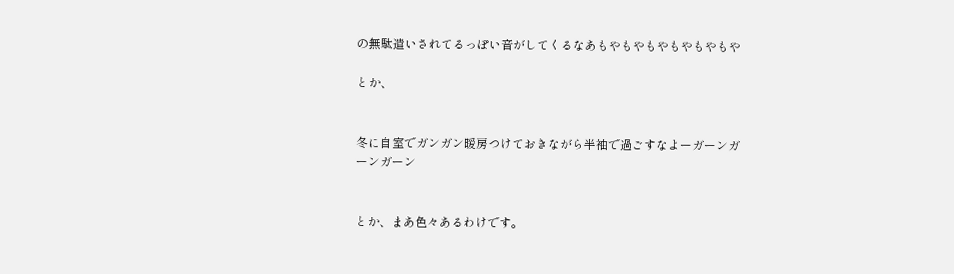の無駄遣いされてるっぽい音がしてくるなあもやもやもやもやもやもや

とか、


冬に自室でガンガン暖房つけておきながら半袖で過ごすなよーガーンガーンガーン


とか、まあ色々あるわけです。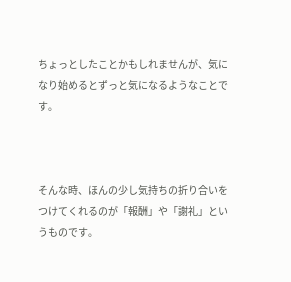ちょっとしたことかもしれませんが、気になり始めるとずっと気になるようなことです。



そんな時、ほんの少し気持ちの折り合いをつけてくれるのが「報酬」や「謝礼」というものです。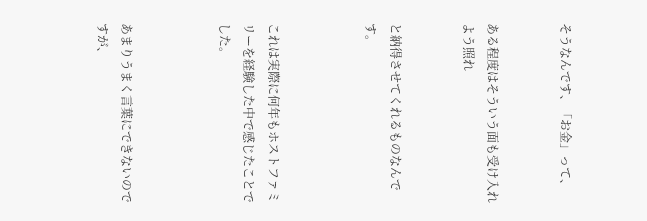そうなんです、「お金」って、


ある程度はそういう面も受け入れよう照れ


と納得させてくれるものなんです。



これは実際に何年もホストファミリーを経験した中で感じたことでした。



あまりうまく言葉にできないのですが、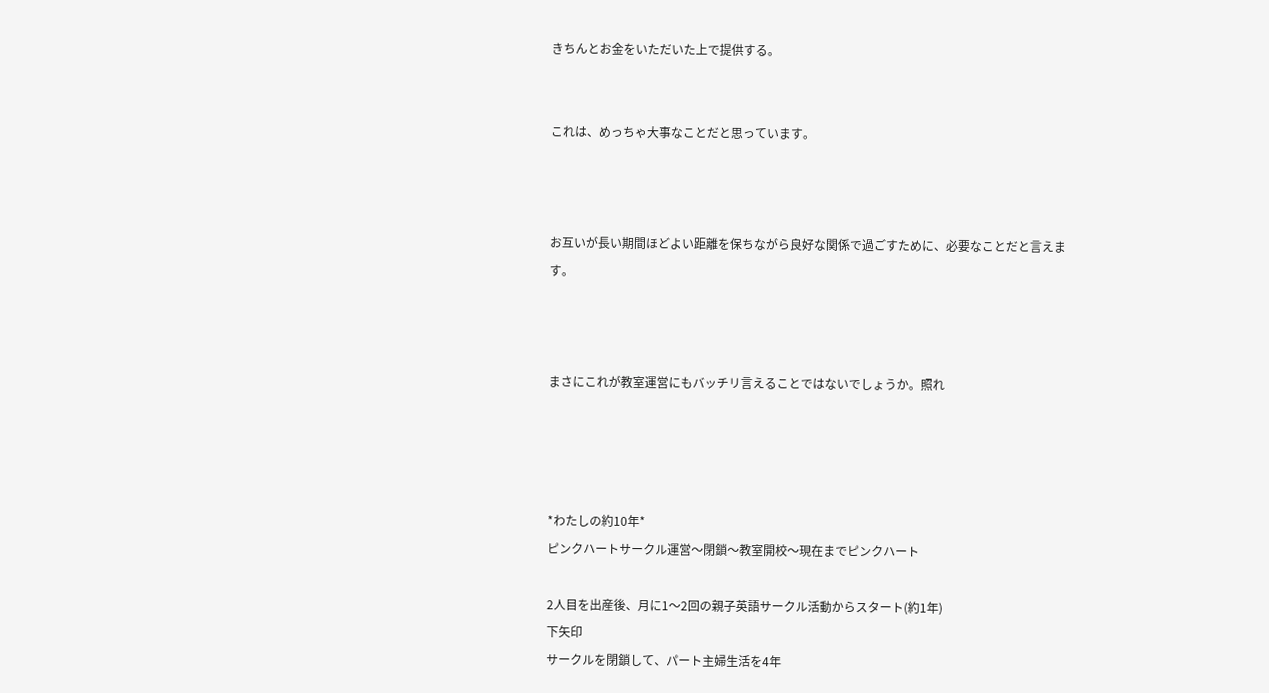きちんとお金をいただいた上で提供する。


これは、めっちゃ大事なことだと思っています。



お互いが長い期間ほどよい距離を保ちながら良好な関係で過ごすために、必要なことだと言えます。



まさにこれが教室運営にもバッチリ言えることではないでしょうか。照れ




*わたしの約10年*
ピンクハートサークル運営〜閉鎖〜教室開校〜現在までピンクハート

2人目を出産後、月に1〜2回の親子英語サークル活動からスタート(約1年)
下矢印
サークルを閉鎖して、パート主婦生活を4年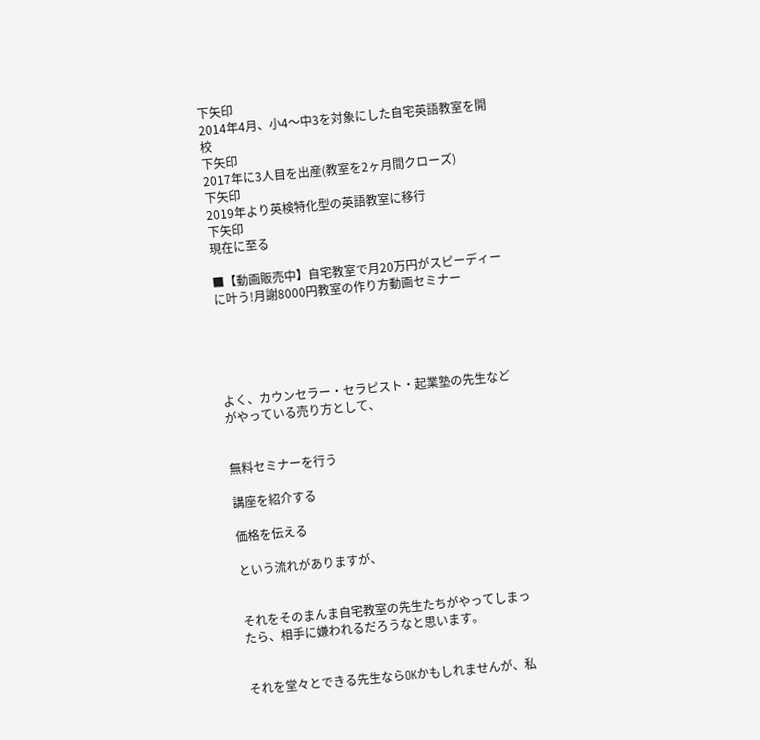下矢印
2014年4月、小4〜中3を対象にした自宅英語教室を開校
下矢印
2017年に3人目を出産(教室を2ヶ月間クローズ)
下矢印
2019年より英検特化型の英語教室に移行
下矢印
現在に至る

■【動画販売中】自宅教室で月20万円がスピーディーに叶う!月謝8000円教室の作り方動画セミナー





よく、カウンセラー・セラピスト・起業塾の先生などがやっている売り方として、


無料セミナーを行う

講座を紹介する

価格を伝える

という流れがありますが、


それをそのまんま自宅教室の先生たちがやってしまったら、相手に嫌われるだろうなと思います。


それを堂々とできる先生ならOKかもしれませんが、私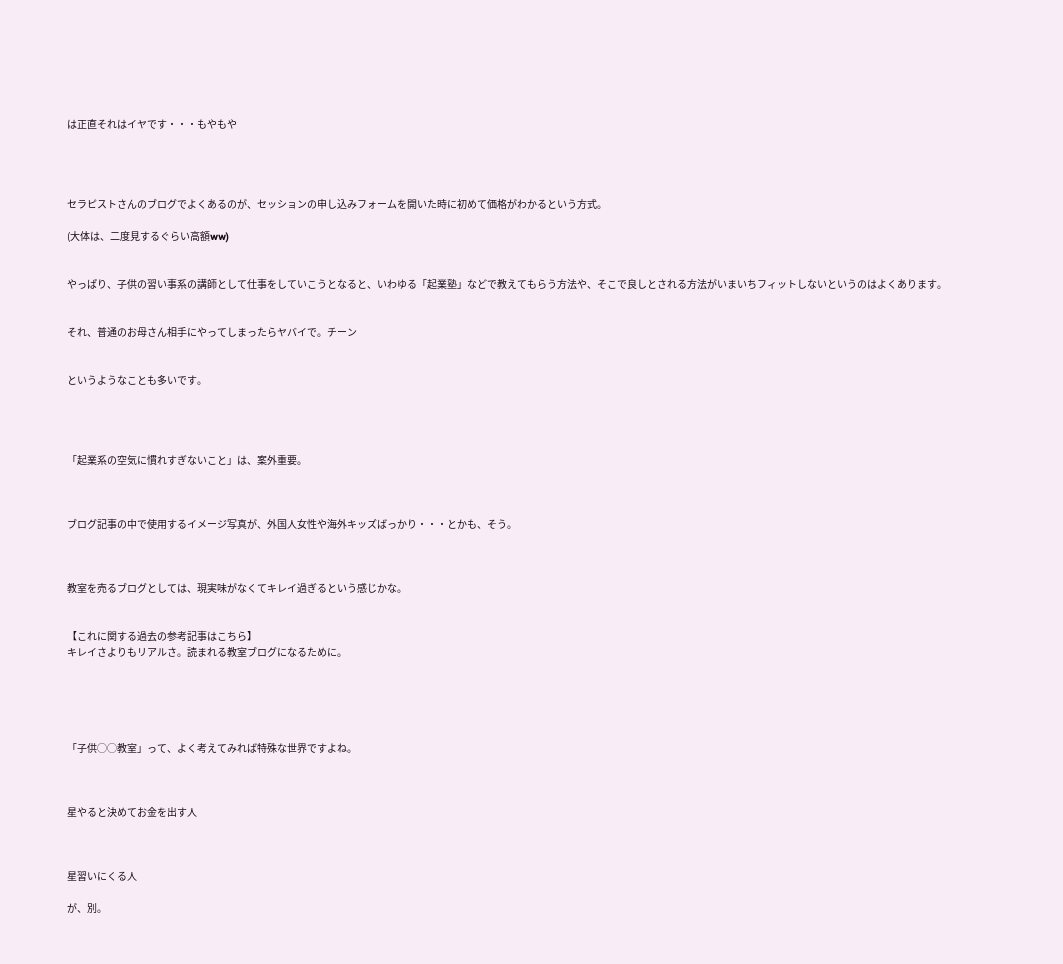は正直それはイヤです・・・もやもや




セラピストさんのブログでよくあるのが、セッションの申し込みフォームを開いた時に初めて価格がわかるという方式。

(大体は、二度見するぐらい高額ww)


やっぱり、子供の習い事系の講師として仕事をしていこうとなると、いわゆる「起業塾」などで教えてもらう方法や、そこで良しとされる方法がいまいちフィットしないというのはよくあります。


それ、普通のお母さん相手にやってしまったらヤバイで。チーン


というようなことも多いです。




「起業系の空気に慣れすぎないこと」は、案外重要。



ブログ記事の中で使用するイメージ写真が、外国人女性や海外キッズばっかり・・・とかも、そう。



教室を売るブログとしては、現実味がなくてキレイ過ぎるという感じかな。


【これに関する過去の参考記事はこちら】
キレイさよりもリアルさ。読まれる教室ブログになるために。





「子供◯◯教室」って、よく考えてみれば特殊な世界ですよね。



星やると決めてお金を出す人



星習いにくる人

が、別。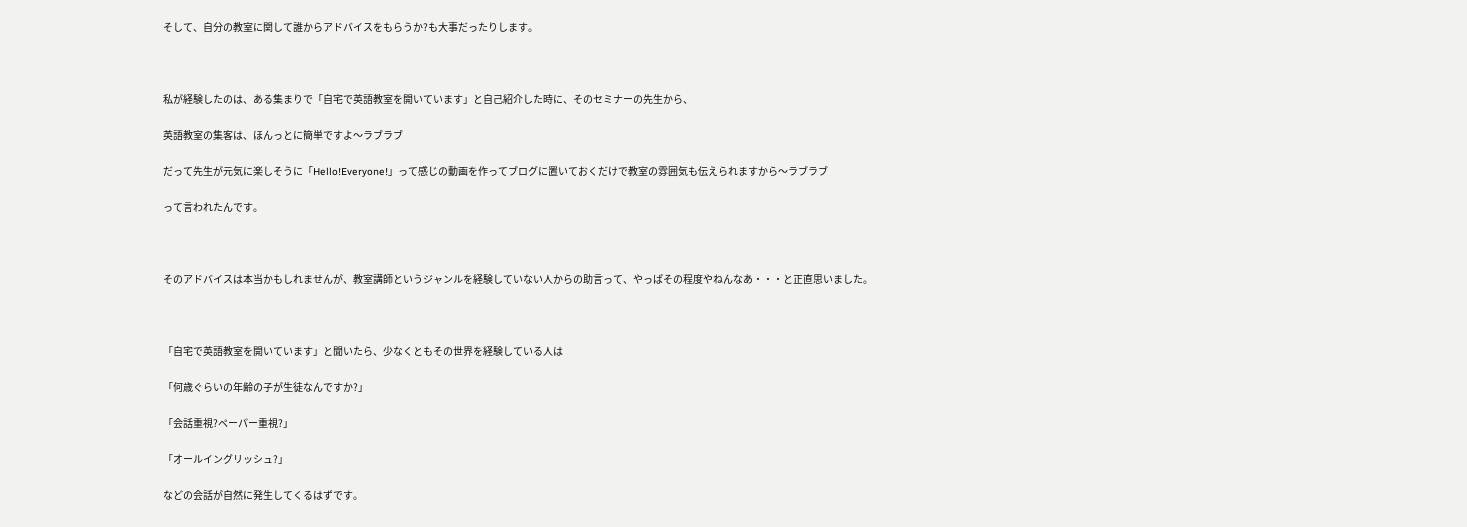そして、自分の教室に関して誰からアドバイスをもらうか?も大事だったりします。



私が経験したのは、ある集まりで「自宅で英語教室を開いています」と自己紹介した時に、そのセミナーの先生から、

英語教室の集客は、ほんっとに簡単ですよ〜ラブラブ

だって先生が元気に楽しそうに「Hello!Everyone!」って感じの動画を作ってブログに置いておくだけで教室の雰囲気も伝えられますから〜ラブラブ

って言われたんです。



そのアドバイスは本当かもしれませんが、教室講師というジャンルを経験していない人からの助言って、やっぱその程度やねんなあ・・・と正直思いました。



「自宅で英語教室を開いています」と聞いたら、少なくともその世界を経験している人は

「何歳ぐらいの年齢の子が生徒なんですか?」

「会話重視?ペーパー重視?」

「オールイングリッシュ?」

などの会話が自然に発生してくるはずです。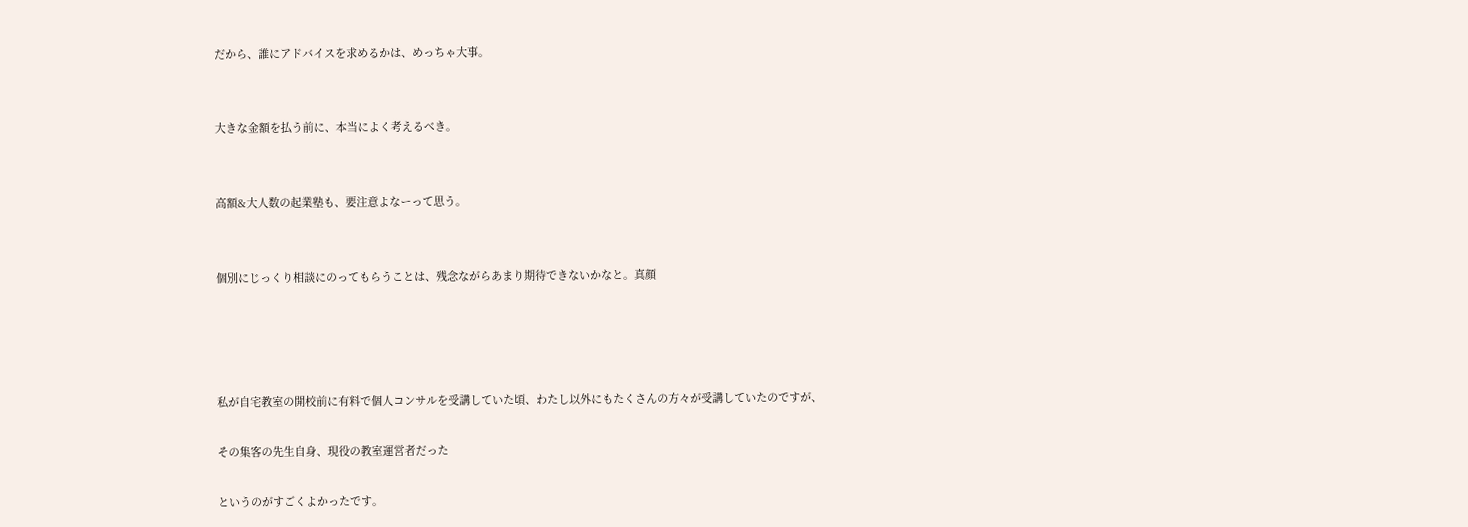だから、誰にアドバイスを求めるかは、めっちゃ大事。


大きな金額を払う前に、本当によく考えるべき。


高額&大人数の起業塾も、要注意よなーって思う。


個別にじっくり相談にのってもらうことは、残念ながらあまり期待できないかなと。真顔




私が自宅教室の開校前に有料で個人コンサルを受講していた頃、わたし以外にもたくさんの方々が受講していたのですが、

その集客の先生自身、現役の教室運営者だった

というのがすごくよかったです。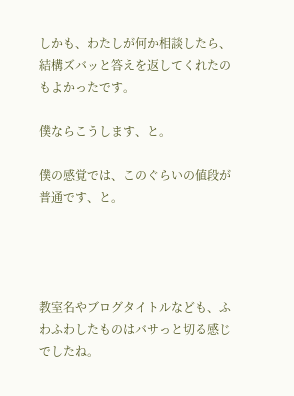しかも、わたしが何か相談したら、結構ズバッと答えを返してくれたのもよかったです。

僕ならこうします、と。

僕の感覚では、このぐらいの値段が普通です、と。




教室名やブログタイトルなども、ふわふわしたものはバサっと切る感じでしたね。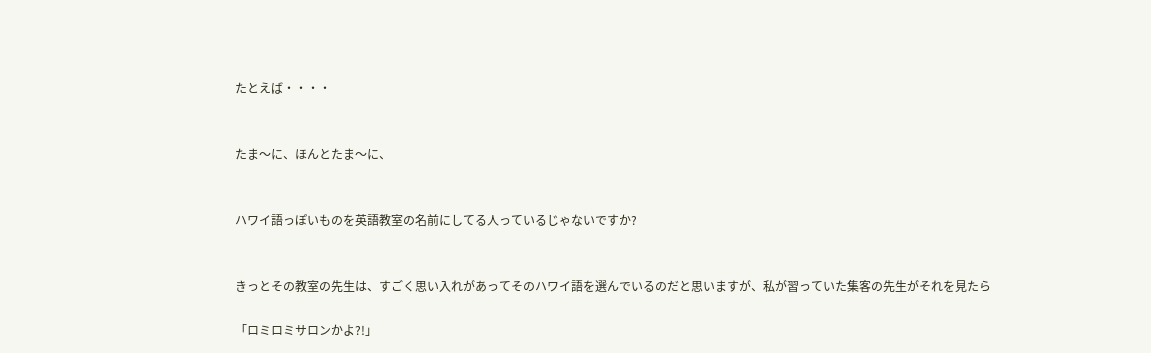たとえば・・・・


たま〜に、ほんとたま〜に、


ハワイ語っぽいものを英語教室の名前にしてる人っているじゃないですか?


きっとその教室の先生は、すごく思い入れがあってそのハワイ語を選んでいるのだと思いますが、私が習っていた集客の先生がそれを見たら

「ロミロミサロンかよ?!」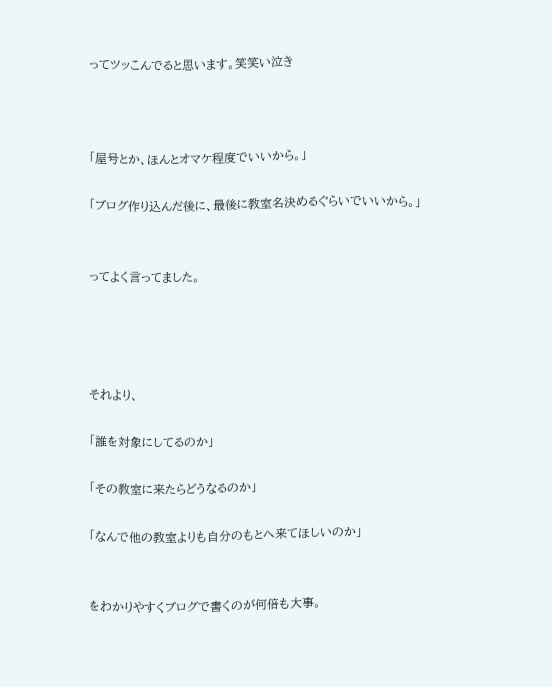ってツッこんでると思います。笑笑い泣き



「屋号とか、ほんとオマケ程度でいいから。」

「ブログ作り込んだ後に、最後に教室名決めるぐらいでいいから。」


ってよく言ってました。




それより、

「誰を対象にしてるのか」

「その教室に来たらどうなるのか」

「なんで他の教室よりも自分のもとへ来てほしいのか」


をわかりやすくブログで書くのが何倍も大事。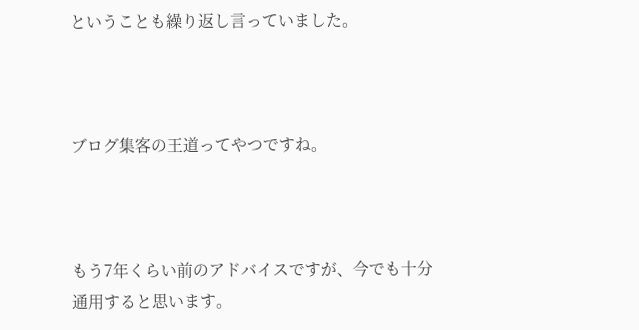ということも繰り返し言っていました。



ブログ集客の王道ってやつですね。



もう7年くらい前のアドバイスですが、今でも十分通用すると思います。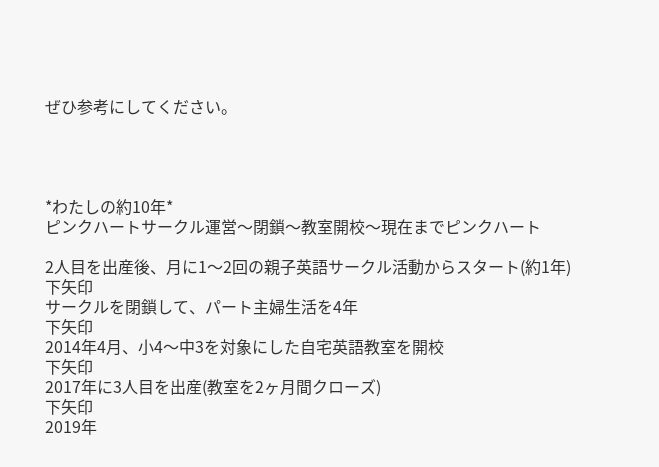ぜひ参考にしてください。




*わたしの約10年*
ピンクハートサークル運営〜閉鎖〜教室開校〜現在までピンクハート

2人目を出産後、月に1〜2回の親子英語サークル活動からスタート(約1年)
下矢印
サークルを閉鎖して、パート主婦生活を4年
下矢印
2014年4月、小4〜中3を対象にした自宅英語教室を開校
下矢印
2017年に3人目を出産(教室を2ヶ月間クローズ)
下矢印
2019年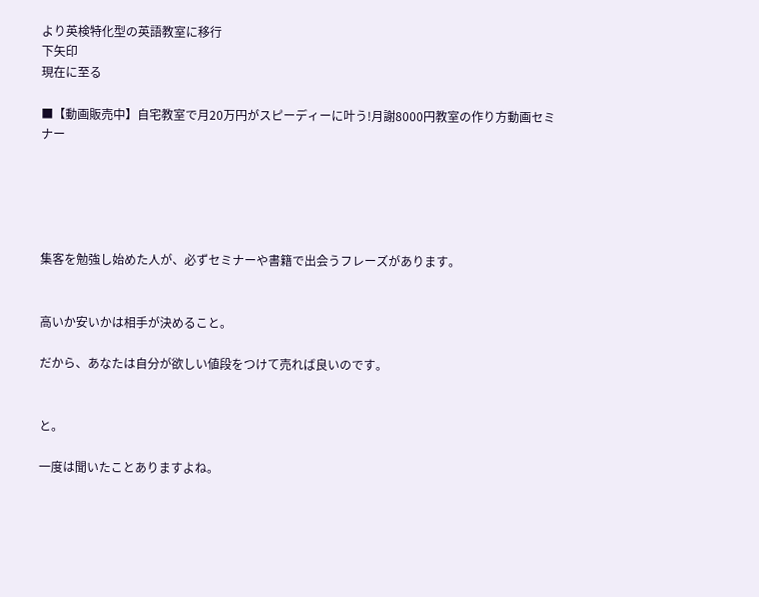より英検特化型の英語教室に移行
下矢印
現在に至る

■【動画販売中】自宅教室で月20万円がスピーディーに叶う!月謝8000円教室の作り方動画セミナー





集客を勉強し始めた人が、必ずセミナーや書籍で出会うフレーズがあります。


高いか安いかは相手が決めること。

だから、あなたは自分が欲しい値段をつけて売れば良いのです。


と。

一度は聞いたことありますよね。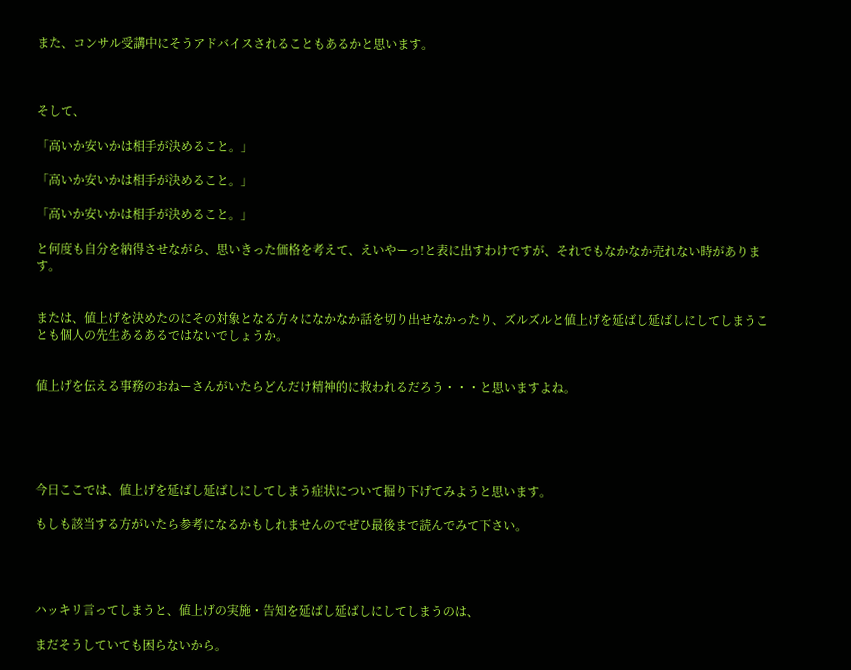また、コンサル受講中にそうアドバイスされることもあるかと思います。



そして、

「高いか安いかは相手が決めること。」

「高いか安いかは相手が決めること。」

「高いか安いかは相手が決めること。」

と何度も自分を納得させながら、思いきった価格を考えて、えいやーっ!と表に出すわけですが、それでもなかなか売れない時があります。


または、値上げを決めたのにその対象となる方々になかなか話を切り出せなかったり、ズルズルと値上げを延ばし延ばしにしてしまうことも個人の先生あるあるではないでしょうか。


値上げを伝える事務のおねーさんがいたらどんだけ精神的に救われるだろう・・・と思いますよね。





今日ここでは、値上げを延ばし延ばしにしてしまう症状について掘り下げてみようと思います。

もしも該当する方がいたら参考になるかもしれませんのでぜひ最後まで読んでみて下さい。




ハッキリ言ってしまうと、値上げの実施・告知を延ばし延ばしにしてしまうのは、

まだそうしていても困らないから。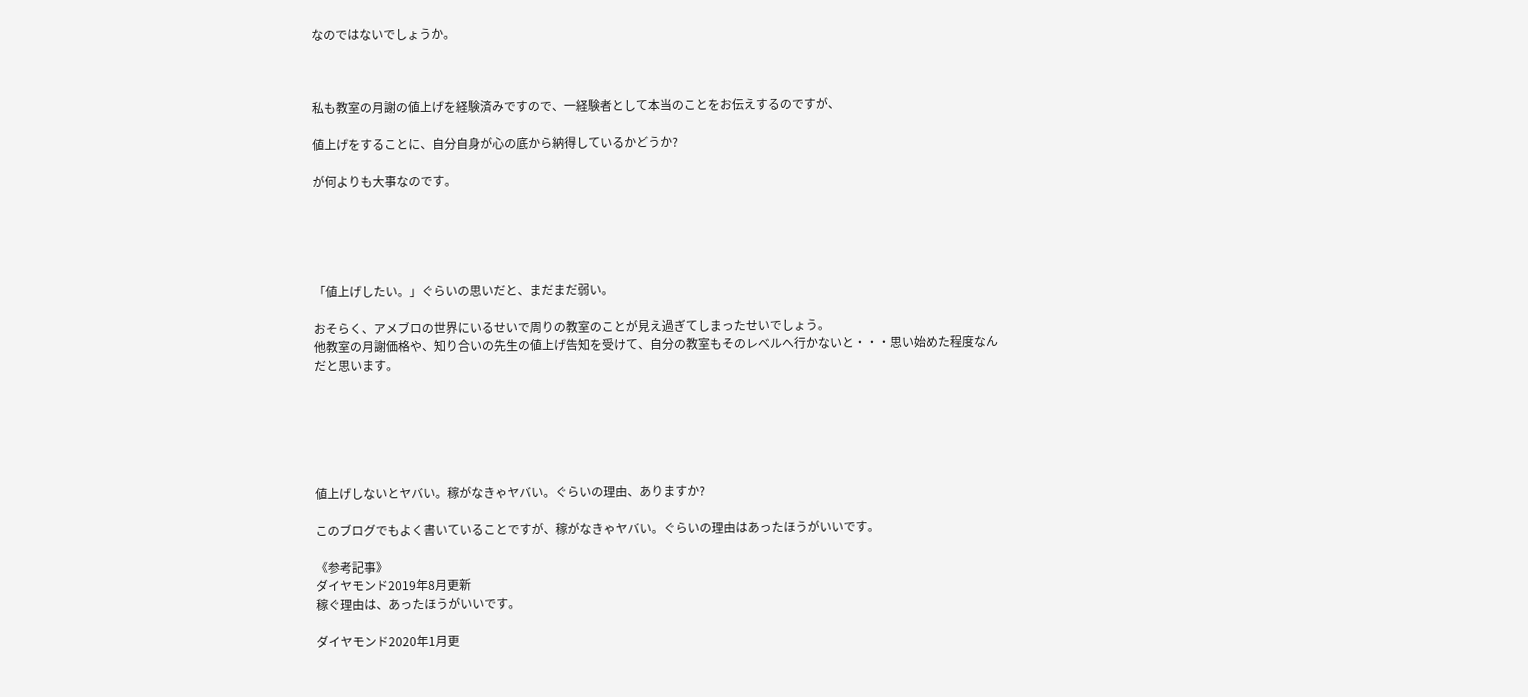なのではないでしょうか。



私も教室の月謝の値上げを経験済みですので、一経験者として本当のことをお伝えするのですが、

値上げをすることに、自分自身が心の底から納得しているかどうか?

が何よりも大事なのです。





「値上げしたい。」ぐらいの思いだと、まだまだ弱い。

おそらく、アメブロの世界にいるせいで周りの教室のことが見え過ぎてしまったせいでしょう。
他教室の月謝価格や、知り合いの先生の値上げ告知を受けて、自分の教室もそのレベルへ行かないと・・・思い始めた程度なんだと思います。






値上げしないとヤバい。稼がなきゃヤバい。ぐらいの理由、ありますか?

このブログでもよく書いていることですが、稼がなきゃヤバい。ぐらいの理由はあったほうがいいです。

《参考記事》
ダイヤモンド2019年8月更新
稼ぐ理由は、あったほうがいいです。

ダイヤモンド2020年1月更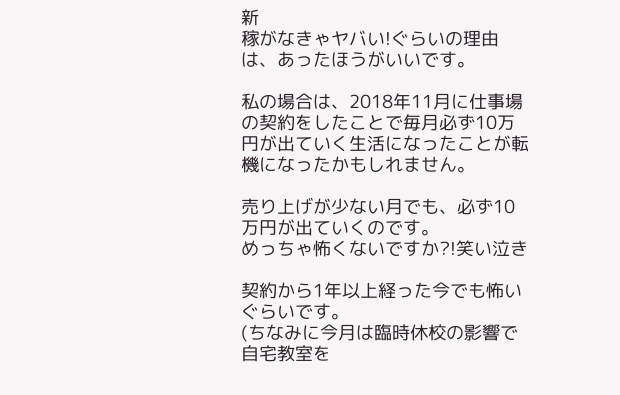新
稼がなきゃヤバい!ぐらいの理由は、あったほうがいいです。

私の場合は、2018年11月に仕事場の契約をしたことで毎月必ず10万円が出ていく生活になったことが転機になったかもしれません。

売り上げが少ない月でも、必ず10万円が出ていくのです。
めっちゃ怖くないですか?!笑い泣き

契約から1年以上経った今でも怖いぐらいです。
(ちなみに今月は臨時休校の影響で自宅教室を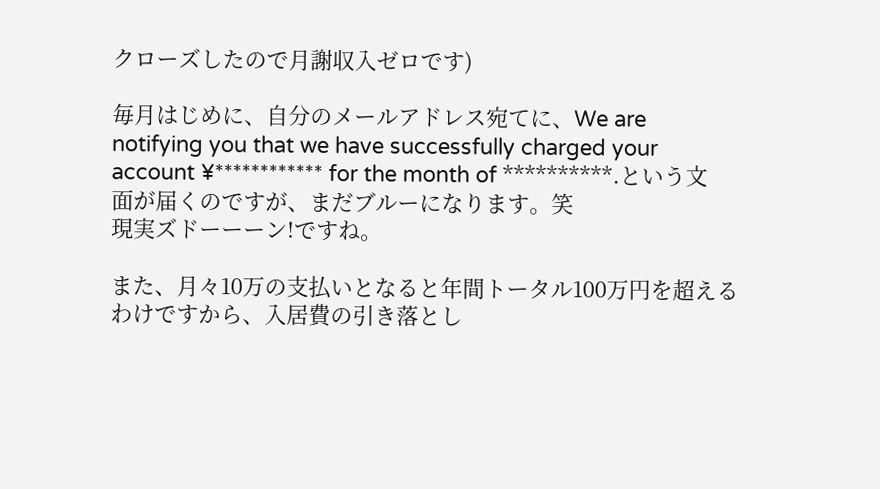クローズしたので月謝収入ゼロです)

毎月はじめに、自分のメールアドレス宛てに、We are notifying you that we have successfully charged your account ¥************ for the month of **********.という文面が届くのですが、まだブルーになります。笑
現実ズドーーーン!ですね。

また、月々10万の支払いとなると年間トータル100万円を超えるわけですから、入居費の引き落とし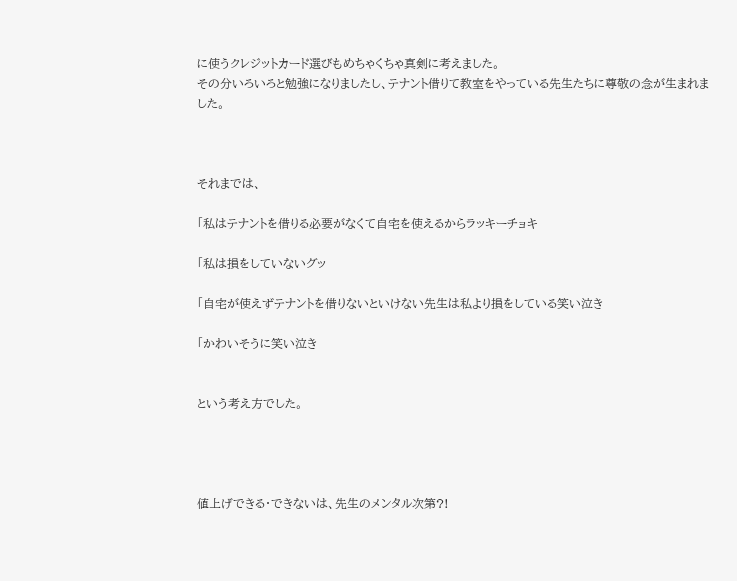に使うクレジットカード選びもめちゃくちゃ真剣に考えました。
その分いろいろと勉強になりましたし、テナント借りて教室をやっている先生たちに尊敬の念が生まれました。



それまでは、

「私はテナントを借りる必要がなくて自宅を使えるからラッキーチョキ

「私は損をしていないグッ

「自宅が使えずテナントを借りないといけない先生は私より損をしている笑い泣き

「かわいそうに笑い泣き


という考え方でした。




値上げできる・できないは、先生のメンタル次第?!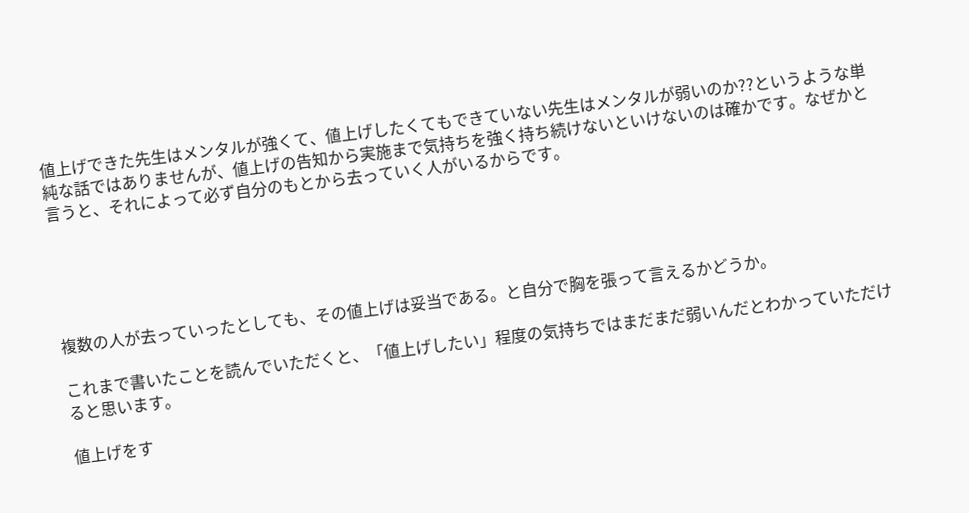値上げできた先生はメンタルが強くて、値上げしたくてもできていない先生はメンタルが弱いのか??というような単純な話ではありませんが、値上げの告知から実施まで気持ちを強く持ち続けないといけないのは確かです。なぜかと言うと、それによって必ず自分のもとから去っていく人がいるからです。





複数の人が去っていったとしても、その値上げは妥当である。と自分で胸を張って言えるかどうか。

これまで書いたことを読んでいただくと、「値上げしたい」程度の気持ちではまだまだ弱いんだとわかっていただけると思います。

値上げをす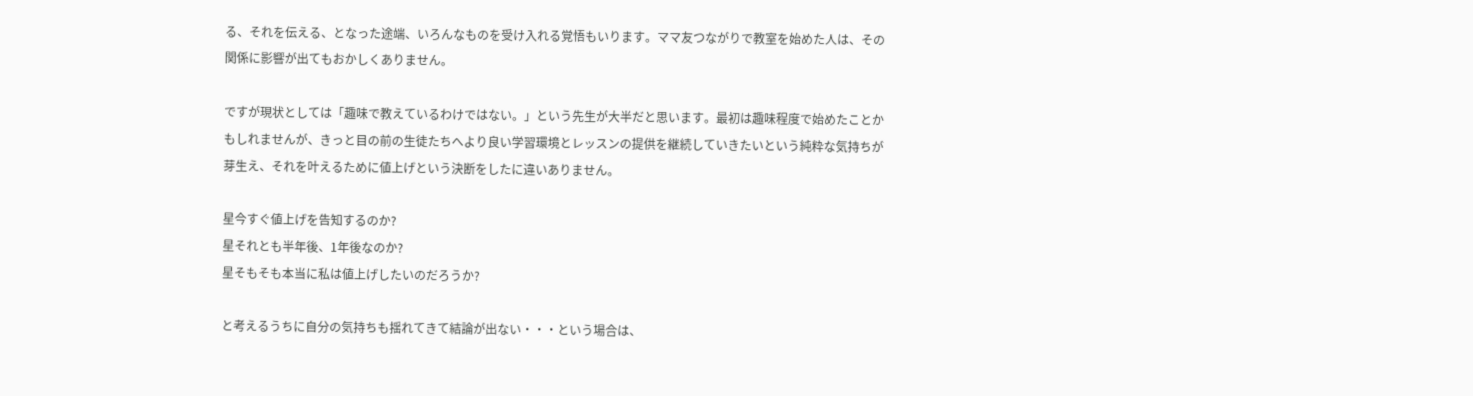る、それを伝える、となった途端、いろんなものを受け入れる覚悟もいります。ママ友つながりで教室を始めた人は、その関係に影響が出てもおかしくありません。

ですが現状としては「趣味で教えているわけではない。」という先生が大半だと思います。最初は趣味程度で始めたことかもしれませんが、きっと目の前の生徒たちへより良い学習環境とレッスンの提供を継続していきたいという純粋な気持ちが芽生え、それを叶えるために値上げという決断をしたに違いありません。

星今すぐ値上げを告知するのか?
星それとも半年後、1年後なのか?
星そもそも本当に私は値上げしたいのだろうか?

と考えるうちに自分の気持ちも揺れてきて結論が出ない・・・という場合は、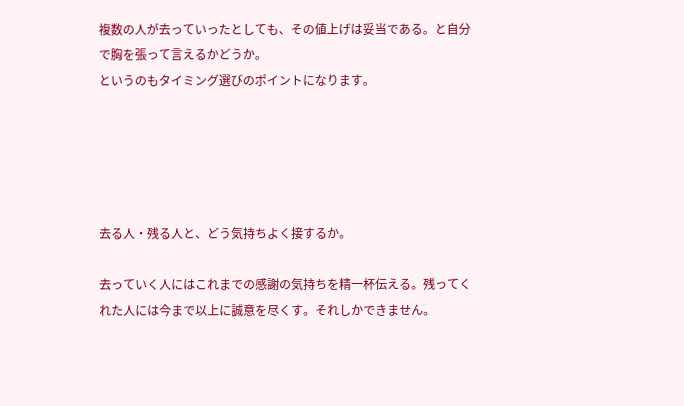複数の人が去っていったとしても、その値上げは妥当である。と自分で胸を張って言えるかどうか。
というのもタイミング選びのポイントになります。





去る人・残る人と、どう気持ちよく接するか。

去っていく人にはこれまでの感謝の気持ちを精一杯伝える。残ってくれた人には今まで以上に誠意を尽くす。それしかできません。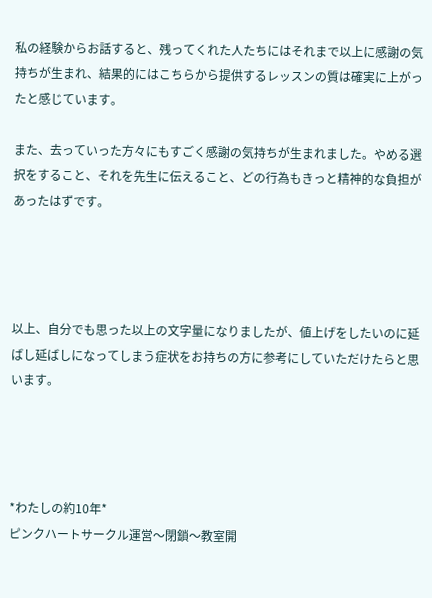私の経験からお話すると、残ってくれた人たちにはそれまで以上に感謝の気持ちが生まれ、結果的にはこちらから提供するレッスンの質は確実に上がったと感じています。

また、去っていった方々にもすごく感謝の気持ちが生まれました。やめる選択をすること、それを先生に伝えること、どの行為もきっと精神的な負担があったはずです。




以上、自分でも思った以上の文字量になりましたが、値上げをしたいのに延ばし延ばしになってしまう症状をお持ちの方に参考にしていただけたらと思います。




*わたしの約10年*
ピンクハートサークル運営〜閉鎖〜教室開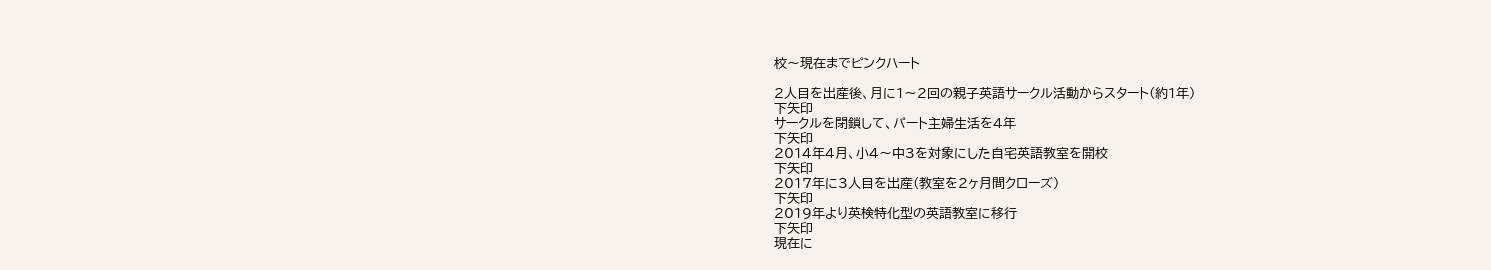校〜現在までピンクハート

2人目を出産後、月に1〜2回の親子英語サークル活動からスタート(約1年)
下矢印
サークルを閉鎖して、パート主婦生活を4年
下矢印
2014年4月、小4〜中3を対象にした自宅英語教室を開校
下矢印
2017年に3人目を出産(教室を2ヶ月間クローズ)
下矢印
2019年より英検特化型の英語教室に移行
下矢印
現在に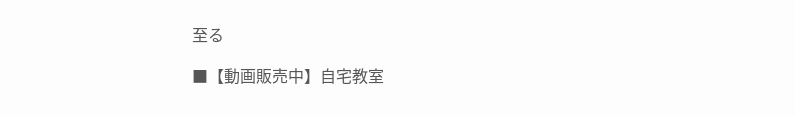至る

■【動画販売中】自宅教室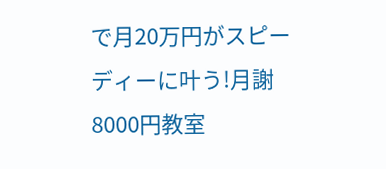で月20万円がスピーディーに叶う!月謝8000円教室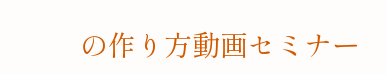の作り方動画セミナー